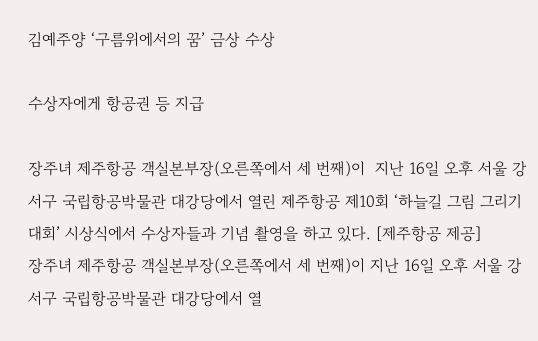김예주양 ‘구름위에서의 꿈’ 금상 수상

수상자에게 항공권 등 지급

장주녀 제주항공 객실본부장(오른쪽에서 세 번째)이  지난 16일 오후 서울 강서구 국립항공박물관 대강당에서 열린 제주항공 제10회 ‘하늘길 그림 그리기 대회’ 시상식에서 수상자들과 기념 촬영을 하고 있다. [제주항공 제공]
장주녀 제주항공 객실본부장(오른쪽에서 세 번째)이 지난 16일 오후 서울 강서구 국립항공박물관 대강당에서 열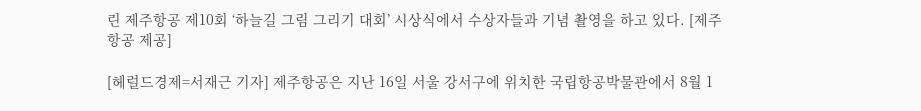린 제주항공 제10회 ‘하늘길 그림 그리기 대회’ 시상식에서 수상자들과 기념 촬영을 하고 있다. [제주항공 제공]

[헤럴드경제=서재근 기자] 제주항공은 지난 16일 서울 강서구에 위치한 국립항공박물관에서 8월 1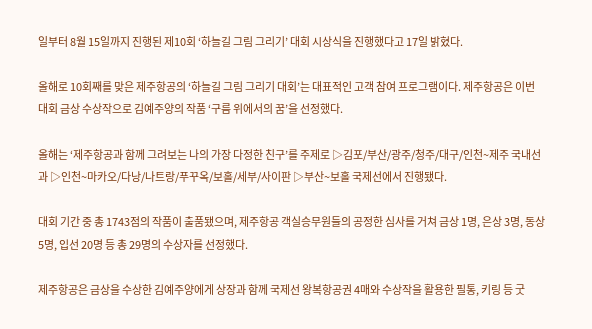일부터 8월 15일까지 진행된 제10회 ‘하늘길 그림 그리기’ 대회 시상식을 진행했다고 17일 밝혔다.

올해로 10회째를 맞은 제주항공의 ‘하늘길 그림 그리기 대회’는 대표적인 고객 참여 프로그램이다. 제주항공은 이번 대회 금상 수상작으로 김예주양의 작품 ‘구름 위에서의 꿈’을 선정했다.

올해는 ‘제주항공과 함께 그려보는 나의 가장 다정한 친구’를 주제로 ▷김포/부산/광주/청주/대구/인천~제주 국내선과 ▷인천~마카오/다낭/나트랑/푸꾸옥/보홀/세부/사이판 ▷부산~보홀 국제선에서 진행됐다.

대회 기간 중 총 1743점의 작품이 출품됐으며, 제주항공 객실승무원들의 공정한 심사를 거쳐 금상 1명, 은상 3명, 동상 5명, 입선 20명 등 총 29명의 수상자를 선정했다.

제주항공은 금상을 수상한 김예주양에게 상장과 함께 국제선 왕복항공권 4매와 수상작을 활용한 필통, 키링 등 굿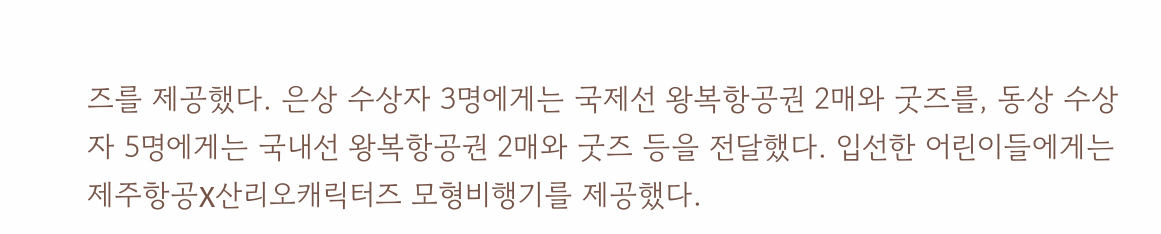즈를 제공했다. 은상 수상자 3명에게는 국제선 왕복항공권 2매와 굿즈를, 동상 수상자 5명에게는 국내선 왕복항공권 2매와 굿즈 등을 전달했다. 입선한 어린이들에게는 제주항공X산리오캐릭터즈 모형비행기를 제공했다.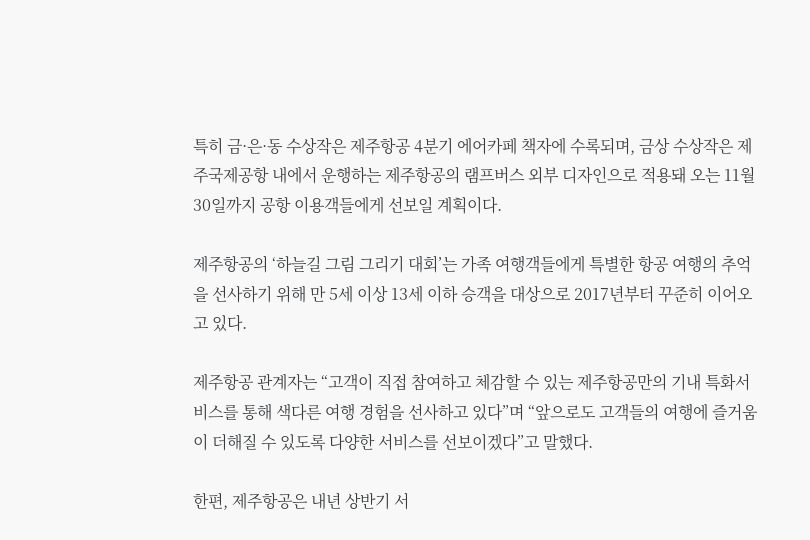특히 금·은·동 수상작은 제주항공 4분기 에어카페 책자에 수록되며, 금상 수상작은 제주국제공항 내에서 운행하는 제주항공의 램프버스 외부 디자인으로 적용돼 오는 11월 30일까지 공항 이용객들에게 선보일 계획이다.

제주항공의 ‘하늘길 그림 그리기 대회’는 가족 여행객들에게 특별한 항공 여행의 추억을 선사하기 위해 만 5세 이상 13세 이하 승객을 대상으로 2017년부터 꾸준히 이어오고 있다.

제주항공 관계자는 “고객이 직접 참여하고 체감할 수 있는 제주항공만의 기내 특화서비스를 통해 색다른 여행 경험을 선사하고 있다”며 “앞으로도 고객들의 여행에 즐거움이 더해질 수 있도록 다양한 서비스를 선보이겠다”고 말했다.

한편, 제주항공은 내년 상반기 서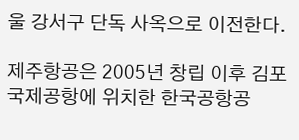울 강서구 단독 사옥으로 이전한다.

제주항공은 2005년 창립 이후 김포국제공항에 위치한 한국공항공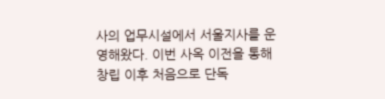사의 업무시설에서 서울지사를 운영해왔다. 이번 사옥 이전을 통해 창립 이후 처음으로 단독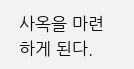사옥을 마련하게 된다.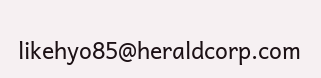likehyo85@heraldcorp.com